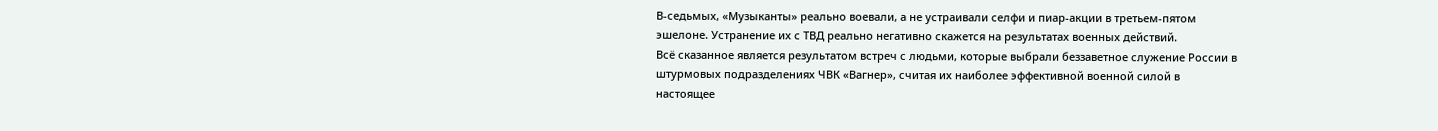В-седьмых, «Музыканты» реально воевали, а не устраивали селфи и пиар-акции в третьем-пятом эшелоне. Устранение их с ТВД реально негативно скажется на результатах военных действий.
Всё сказанное является результатом встреч с людьми, которые выбрали беззаветное служение России в штурмовых подразделениях ЧВК «Вагнер», считая их наиболее эффективной военной силой в настоящее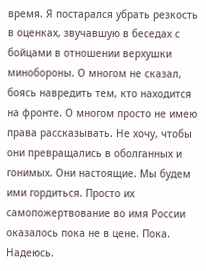время. Я постарался убрать резкость в оценках, звучавшую в беседах с бойцами в отношении верхушки минобороны. О многом не сказал, боясь навредить тем, кто находится на фронте. О многом просто не имею права рассказывать. Не хочу, чтобы они превращались в оболганных и гонимых. Они настоящие. Мы будем ими гордиться. Просто их самопожертвование во имя России оказалось пока не в цене. Пока. Надеюсь.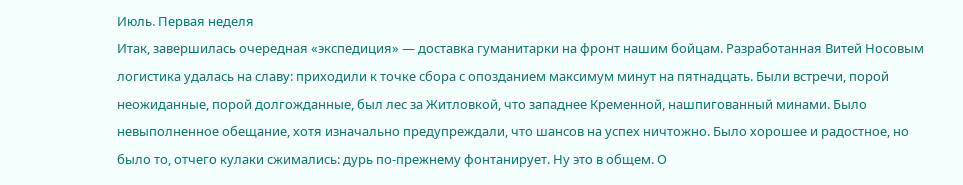Июль. Первая неделя
Итак, завершилась очередная «экспедиция» — доставка гуманитарки на фронт нашим бойцам. Разработанная Витей Носовым логистика удалась на славу: приходили к точке сбора с опозданием максимум минут на пятнадцать. Были встречи, порой неожиданные, порой долгожданные, был лес за Житловкой, что западнее Кременной, нашпигованный минами. Было невыполненное обещание, хотя изначально предупреждали, что шансов на успех ничтожно. Было хорошее и радостное, но было то, отчего кулаки сжимались: дурь по-прежнему фонтанирует. Ну это в общем. О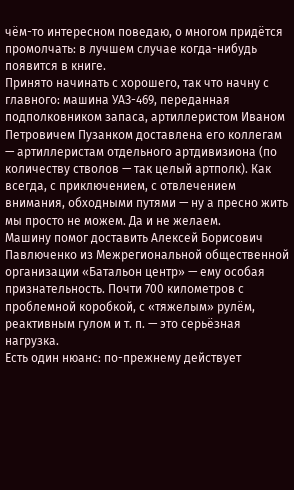чём-то интересном поведаю, о многом придётся промолчать: в лучшем случае когда-нибудь появится в книге.
Принято начинать с хорошего, так что начну с главного: машина УАЗ-469, переданная подполковником запаса, артиллеристом Иваном Петровичем Пузанком доставлена его коллегам — артиллеристам отдельного артдивизиона (по количеству стволов — так целый артполк). Как всегда, с приключением, с отвлечением внимания, обходными путями — ну а пресно жить мы просто не можем. Да и не желаем.
Машину помог доставить Алексей Борисович Павлюченко из Межрегиональной общественной организации «Батальон центр» — ему особая признательность. Почти 700 километров с проблемной коробкой, с «тяжелым» рулём, реактивным гулом и т. п. — это серьёзная нагрузка.
Есть один нюанс: по-прежнему действует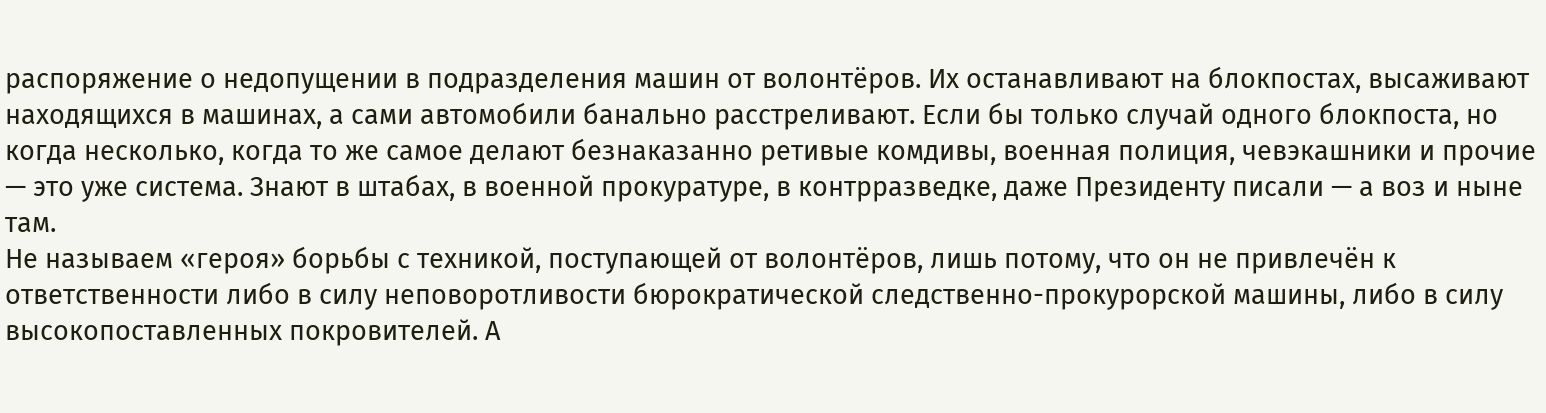распоряжение о недопущении в подразделения машин от волонтёров. Их останавливают на блокпостах, высаживают находящихся в машинах, а сами автомобили банально расстреливают. Если бы только случай одного блокпоста, но когда несколько, когда то же самое делают безнаказанно ретивые комдивы, военная полиция, чевэкашники и прочие — это уже система. Знают в штабах, в военной прокуратуре, в контрразведке, даже Президенту писали — а воз и ныне там.
Не называем «героя» борьбы с техникой, поступающей от волонтёров, лишь потому, что он не привлечён к ответственности либо в силу неповоротливости бюрократической следственно-прокурорской машины, либо в силу высокопоставленных покровителей. А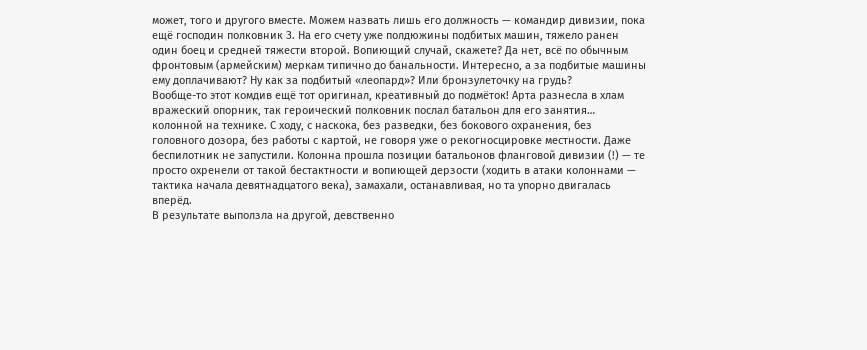может, того и другого вместе. Можем назвать лишь его должность — командир дивизии, пока ещё господин полковник З. На его счету уже полдюжины подбитых машин, тяжело ранен один боец и средней тяжести второй. Вопиющий случай, скажете? Да нет, всё по обычным фронтовым (армейским) меркам типично до банальности. Интересно, а за подбитые машины ему доплачивают? Ну как за подбитый «леопард»? Или бронзулеточку на грудь?
Вообще-то этот комдив ещё тот оригинал, креативный до подмёток! Арта разнесла в хлам вражеский опорник, так героический полковник послал батальон для его занятия… колонной на технике. С ходу, с наскока, без разведки, без бокового охранения, без головного дозора, без работы с картой, не говоря уже о рекогносцировке местности. Даже беспилотник не запустили. Колонна прошла позиции батальонов фланговой дивизии (!) — те просто охренели от такой бестактности и вопиющей дерзости (ходить в атаки колоннами — тактика начала девятнадцатого века), замахали, останавливая, но та упорно двигалась вперёд.
В результате выползла на другой, девственно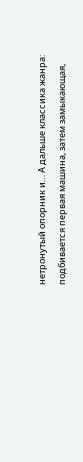нетронутый опорник и… А дальше классика жанра: подбивается первая машина, затем замыкающая,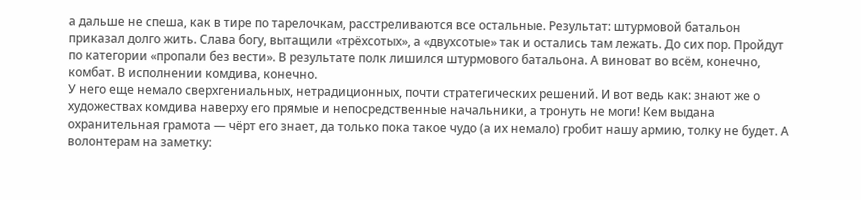а дальше не спеша, как в тире по тарелочкам, расстреливаются все остальные. Результат: штурмовой батальон приказал долго жить. Слава богу, вытащили «трёхсотых», а «двухсотые» так и остались там лежать. До сих пор. Пройдут по категории «пропали без вести». В результате полк лишился штурмового батальона. А виноват во всём, конечно, комбат. В исполнении комдива, конечно.
У него еще немало сверхгениальных, нетрадиционных, почти стратегических решений. И вот ведь как: знают же о художествах комдива наверху его прямые и непосредственные начальники, а тронуть не моги! Кем выдана охранительная грамота — чёрт его знает, да только пока такое чудо (а их немало) гробит нашу армию, толку не будет. А волонтерам на заметку: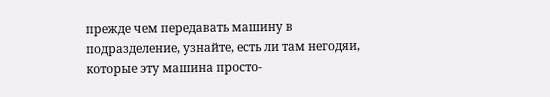прежде чем передавать машину в подразделение, узнайте, есть ли там негодяи, которые эту машина просто-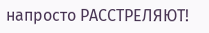напросто РАССТРЕЛЯЮТ!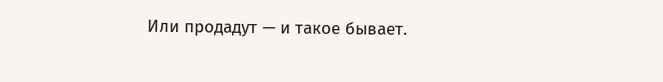Или продадут — и такое бывает.